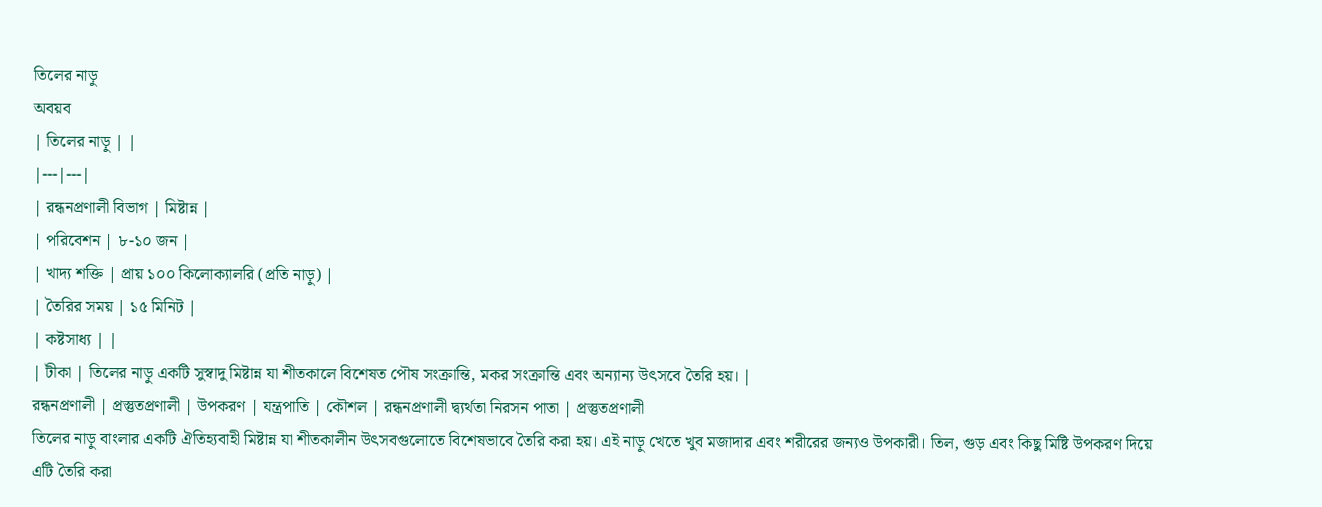তিলের নাড়ু
অবয়ব
| তিলের নাড়ু | |
|---|---|
| রন্ধনপ্রণালী বিভাগ | মিষ্টান্ন |
| পরিবেশন | ৮-১০ জন |
| খাদ্য শক্তি | প্রায় ১০০ কিলোক্যালরি (প্রতি নাড়ু) |
| তৈরির সময় | ১৫ মিনিট |
| কষ্টসাধ্য | |
| টীকা | তিলের নাড়ু একটি সুস্বাদু মিষ্টান্ন যা শীতকালে বিশেষত পৌষ সংক্রান্তি, মকর সংক্রান্তি এবং অন্যান্য উৎসবে তৈরি হয়। |
রন্ধনপ্রণালী | প্রস্তুতপ্রণালী | উপকরণ | যন্ত্রপাতি | কৌশল | রন্ধনপ্রণালী দ্ব্যর্থতা নিরসন পাতা | প্রস্তুতপ্রণালী
তিলের নাড়ু বাংলার একটি ঐতিহ্যবাহী মিষ্টান্ন যা শীতকালীন উৎসবগুলোতে বিশেষভাবে তৈরি করা হয়। এই নাড়ু খেতে খুব মজাদার এবং শরীরের জন্যও উপকারী। তিল, গুড় এবং কিছু মিষ্টি উপকরণ দিয়ে এটি তৈরি করা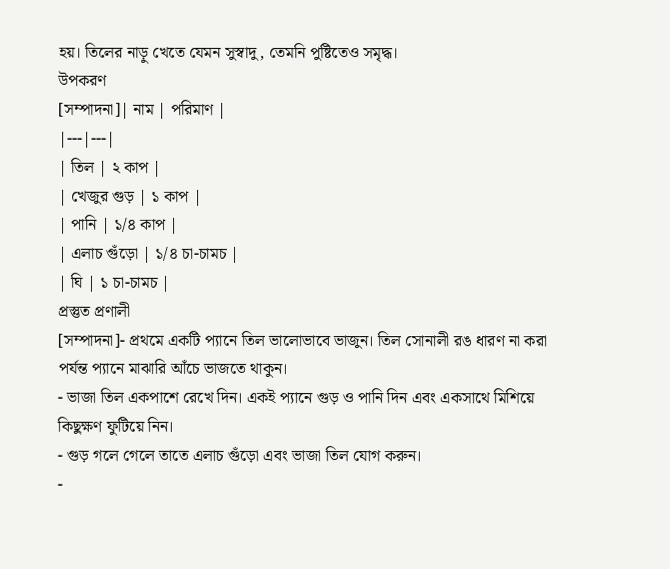হয়। তিলের নাড়ু খেতে যেমন সুস্বাদু, তেমনি পুষ্টিতেও সমৃদ্ধ।
উপকরণ
[সম্পাদনা]| নাম | পরিমাণ |
|---|---|
| তিল | ২ কাপ |
| খেজুর গুড় | ১ কাপ |
| পানি | ১/৪ কাপ |
| এলাচ গুঁড়ো | ১/৪ চা-চামচ |
| ঘি | ১ চা-চামচ |
প্রস্তুত প্রণালী
[সম্পাদনা]- প্রথমে একটি প্যানে তিল ভালোভাবে ভাজুন। তিল সোনালী রঙ ধারণ না করা পর্যন্ত প্যানে মাঝারি আঁচে ভাজতে থাকুন।
- ভাজা তিল একপাশে রেখে দিন। একই প্যানে গুড় ও পানি দিন এবং একসাথে মিশিয়ে কিছুক্ষণ ফুটিয়ে নিন।
- গুড় গলে গেলে তাতে এলাচ গুঁড়ো এবং ভাজা তিল যোগ করুন।
-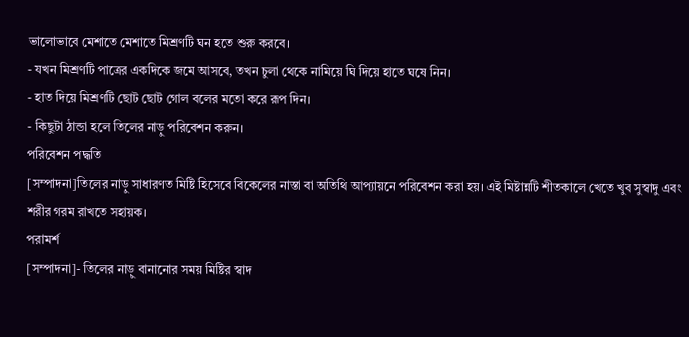ভালোভাবে মেশাতে মেশাতে মিশ্রণটি ঘন হতে শুরু করবে।
- যখন মিশ্রণটি পাত্রের একদিকে জমে আসবে, তখন চুলা থেকে নামিয়ে ঘি দিয়ে হাতে ঘষে নিন।
- হাত দিয়ে মিশ্রণটি ছোট ছোট গোল বলের মতো করে রূপ দিন।
- কিছুটা ঠান্ডা হলে তিলের নাড়ু পরিবেশন করুন।
পরিবেশন পদ্ধতি
[সম্পাদনা]তিলের নাড়ু সাধারণত মিষ্টি হিসেবে বিকেলের নাস্তা বা অতিথি আপ্যায়নে পরিবেশন করা হয়। এই মিষ্টান্নটি শীতকালে খেতে খুব সুস্বাদু এবং শরীর গরম রাখতে সহায়ক।
পরামর্শ
[সম্পাদনা]- তিলের নাড়ু বানানোর সময় মিষ্টির স্বাদ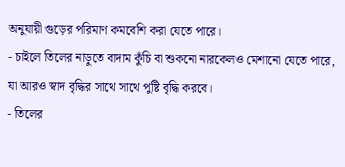অনুযায়ী গুড়ের পরিমাণ কমবেশি করা যেতে পারে।
- চাইলে তিলের নাড়ুতে বাদাম কুঁচি বা শুকনো নারকেলও মেশানো যেতে পারে, যা আরও স্বাদ বৃদ্ধির সাথে সাথে পুষ্টি বৃদ্ধি করবে।
- তিলের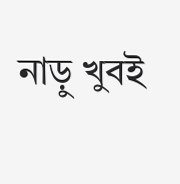নাড়ু খুবই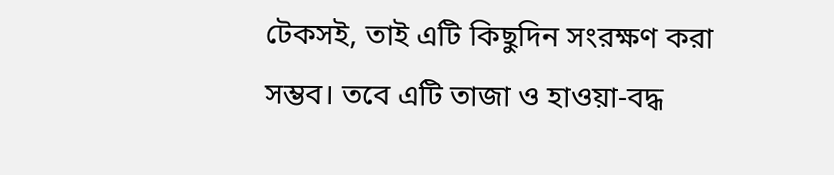টেকসই, তাই এটি কিছুদিন সংরক্ষণ করা সম্ভব। তবে এটি তাজা ও হাওয়া-বদ্ধ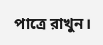পাত্রে রাখুন।